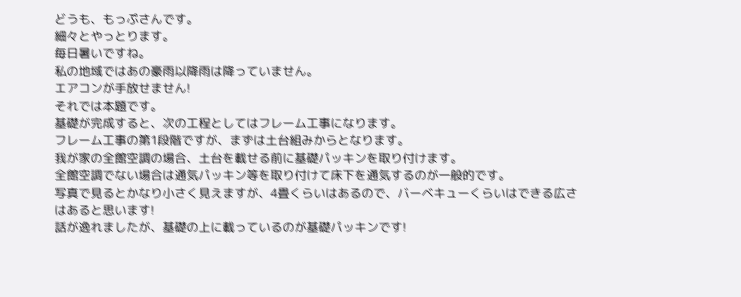どうも、もっぷさんです。
細々とやっとります。
毎日暑いですね。
私の地域ではあの豪雨以降雨は降っていません。
エアコンが手放せません!
それでは本題です。
基礎が完成すると、次の工程としてはフレーム工事になります。
フレーム工事の第1段階ですが、まずは土台組みからとなります。
我が家の全館空調の場合、土台を載せる前に基礎パッキンを取り付けます。
全館空調でない場合は通気パッキン等を取り付けて床下を通気するのが一般的です。
写真で見るとかなり小さく見えますが、4畳くらいはあるので、バーベキューくらいはできる広さはあると思います!
話が逸れましたが、基礎の上に載っているのが基礎パッキンです!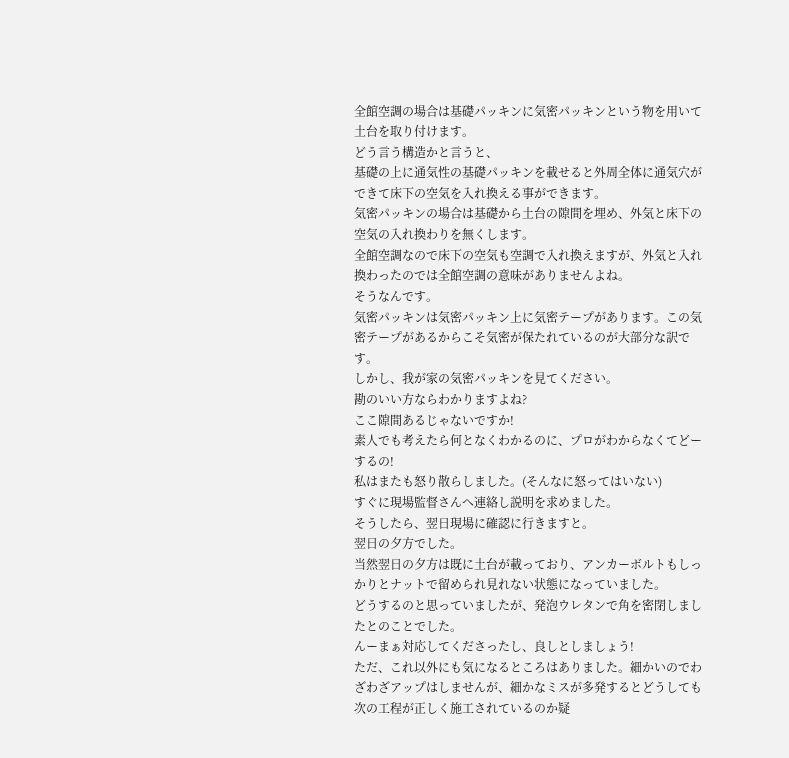全館空調の場合は基礎パッキンに気密パッキンという物を用いて土台を取り付けます。
どう言う構造かと言うと、
基礎の上に通気性の基礎パッキンを載せると外周全体に通気穴ができて床下の空気を入れ換える事ができます。
気密パッキンの場合は基礎から土台の隙間を埋め、外気と床下の空気の入れ換わりを無くします。
全館空調なので床下の空気も空調で入れ換えますが、外気と入れ換わったのでは全館空調の意味がありませんよね。
そうなんです。
気密パッキンは気密パッキン上に気密テープがあります。この気密テープがあるからこそ気密が保たれているのが大部分な訳です。
しかし、我が家の気密パッキンを見てください。
勘のいい方ならわかりますよね?
ここ隙間あるじゃないですか!
素人でも考えたら何となくわかるのに、プロがわからなくてどーするの!
私はまたも怒り散らしました。(そんなに怒ってはいない)
すぐに現場監督さんへ連絡し説明を求めました。
そうしたら、翌日現場に確認に行きますと。
翌日の夕方でした。
当然翌日の夕方は既に土台が載っており、アンカーボルトもしっかりとナットで留められ見れない状態になっていました。
どうするのと思っていましたが、発泡ウレタンで角を密閉しましたとのことでした。
んーまぁ対応してくださったし、良しとしましょう!
ただ、これ以外にも気になるところはありました。細かいのでわざわざアップはしませんが、細かなミスが多発するとどうしても次の工程が正しく施工されているのか疑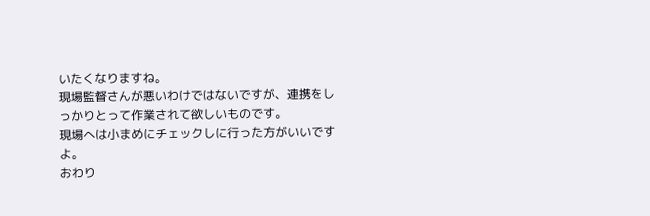いたくなりますね。
現場監督さんが悪いわけではないですが、連携をしっかりとって作業されて欲しいものです。
現場へは小まめにチェックしに行った方がいいですよ。
おわり